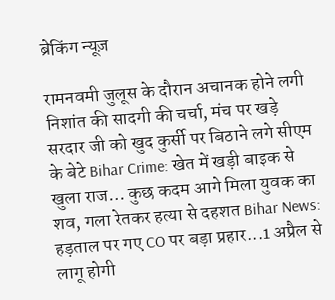ब्रेकिंग न्यूज़

रामनवमी जुलूस के दौरान अचानक होने लगी निशांत की सादगी की चर्चा, मंच पर खड़े सरदार जी को खुद कुर्सी पर बिठाने लगे सीएम के बेटे Bihar Crime: खेत में खड़ी बाइक से खुला राज… कुछ कदम आगे मिला युवक का शव, गला रेतकर हत्या से दहशत Bihar News: हड़ताल पर गए CO पर बड़ा प्रहार...1 अप्रैल से लागू होगी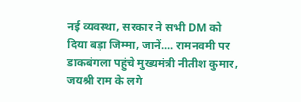नई व्यवस्था, सरकार ने सभी DM को दिया बड़ा जिम्मा, जानें.... रामनवमी पर डाकबंगला पहुंचे मुख्यमंत्री नीतीश कुमार, जयश्री राम के लगे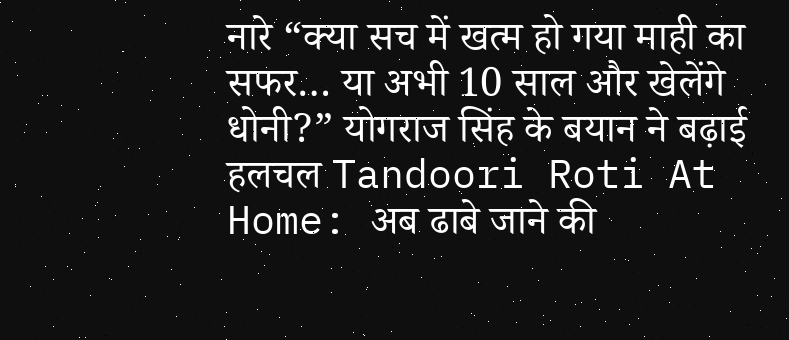नारे “क्या सच में खत्म हो गया माही का सफर… या अभी 10 साल और खेलेंगे धोनी?” योगराज सिंह के बयान ने बढ़ाई हलचल Tandoori Roti At Home: अब ढाबे जाने की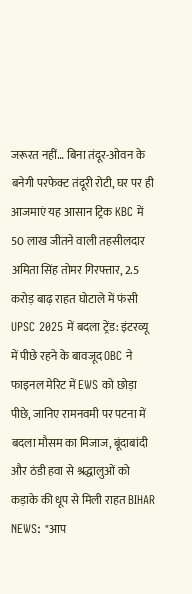जरूरत नहीं… बिना तंदूर-ओवन के बनेगी परफेक्ट तंदूरी रोटी, घर पर ही आजमाएं यह आसान ट्रिक KBC में 50 लाख जीतने वाली तहसीलदार अमिता सिंह तोमर गिरफ्तार, 2.5 करोड़ बाढ़ राहत घोटाले में फंसी UPSC 2025 में बदला ट्रेंड: इंटरव्यू में पीछे रहने के बावजूद OBC ने फाइनल मेरिट में EWS को छोड़ा पीछे, जानिए रामनवमी पर पटना में बदला मौसम का मिजाज, बूंदाबांदी और ठंडी हवा से श्रद्धालुओं को कड़ाके की धूप से मिली राहत BIHAR NEWS: "आप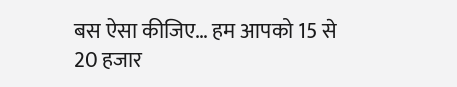बस ऐसा कीजिए… हम आपको 15 से 20 हजार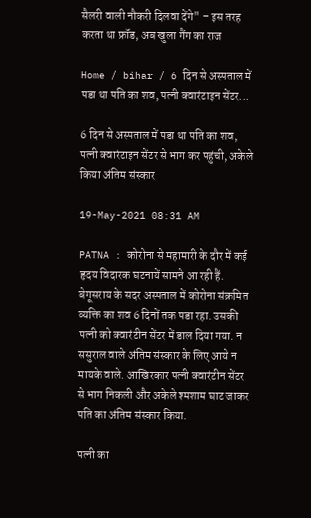सैलरी वाली नौकरी दिलवा देंगे" – इस तरह करता था फ्रॉड, अब खुला गैंग का राज

Home / bihar / 6 दिन से अस्पताल में पडा था पति का शव, पत्नी क्वारंटाइन सेंटर...

6 दिन से अस्पताल में पडा था पति का शव, पत्नी क्वारंटाइन सेंटर से भाग कर पहुंची, अकेले किया अंतिम संस्कार

19-May-2021 08:31 AM

PATNA : कोरोना से महामारी के दौर में कई हृदय विदारक घटनायें सामने आ रही हैं. बेगूसराय के सदर अस्पताल में कोरोना संक्रमित व्यक्ति का शव 6 दिनों तक पडा रहा. उसकी पत्नी को क्वारंटीन सेंटर में डाल दिया गया. न ससुराल वाले अंतिम संस्कार के लिए आये न मायके वाले. आखिरकार पत्नी क्वारंटीन सेंटर से भाग निकली और अकेले श्मशाम घाट जाकर पति का अंतिम संस्कार किया.

पत्नी का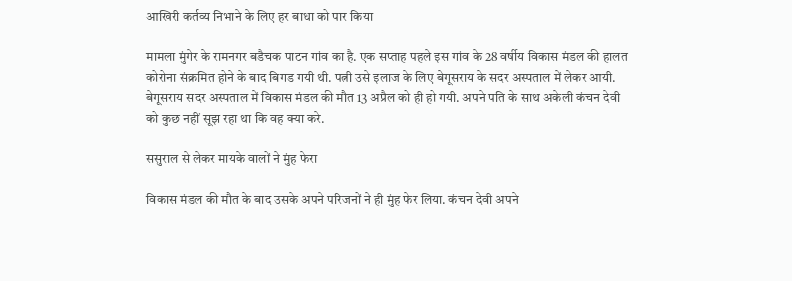आखिरी कर्तव्य निभाने के लिए हर बाधा को पार किया

मामला मुंगेर के रामनगर बडैचक पाटन गांव का है. एक सप्ताह पहले इस गांव के 28 वर्षीय विकास मंडल की हालत कोरोना संक्रमित होने के बाद बिगड गयी थी. पत्नी उसे इलाज के लिए बेगूसराय के सदर अस्पताल में लेकर आयी. बेगूसराय सदर अस्पताल में विकास मंडल की मौत 13 अप्रैल को ही हो गयी. अपने पति के साथ अकेली कंचन देवी को कुछ नहीं सूझ रहा था कि वह क्या करे.

ससुराल से लेकर मायके वालों ने मुंह फेरा

विकास मंडल की मौत के बाद उसके अपने परिजनों ने ही मुंह फेर लिया. कंचन देवी अपने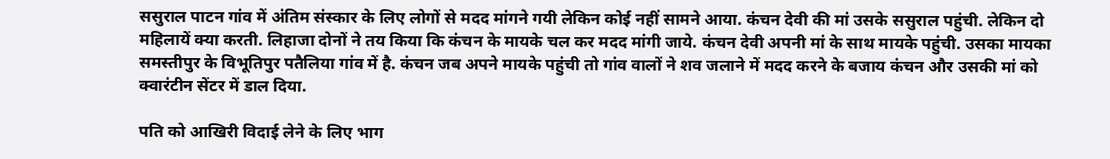ससुराल पाटन गांव में अंतिम संस्कार के लिए लोगों से मदद मांगने गयी लेकिन कोई नहीं सामने आया. कंचन देवी की मां उसके ससुराल पहुंची. लेकिन दो महिलायें क्या करती. लिहाजा दोनों ने तय किया कि कंचन के मायके चल कर मदद मांगी जाये. कंचन देवी अपनी मां के साथ मायके पहुंची. उसका मायका समस्तीपुर के विभूतिपुर पतैलिया गांव में है. कंचन जब अपने मायके पहुंची तो गांव वालों ने शव जलाने में मदद करने के बजाय कंचन और उसकी मां को क्वारंटीन सेंटर में डाल दिया.

पति को आखिरी विदाई लेने के लिए भाग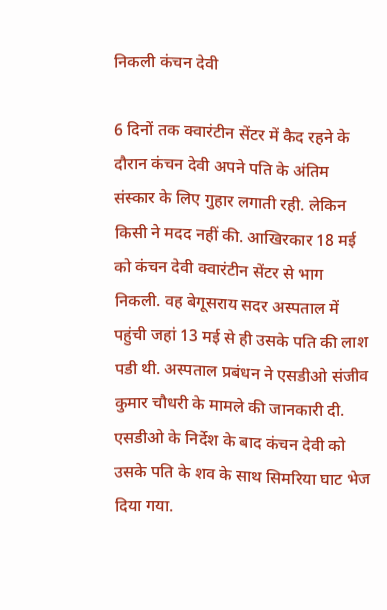निकली कंचन देवी

6 दिनों तक क्वारंटीन सेंटर में कैद रहने के दौरान कंचन देवी अपने पति के अंतिम संस्कार के लिए गुहार लगाती रही. लेकिन किसी ने मदद नहीं की. आखिरकार 18 मई को कंचन देवी क्वारंटीन सेंटर से भाग निकली. वह बेगूसराय सदर अस्पताल में पहुंची जहां 13 मई से ही उसके पति की लाश पडी थी. अस्पताल प्रबंधन ने एसडीओ संजीव कुमार चौधरी के मामले की जानकारी दी. एसडीओ के निर्देश के बाद कंचन देवी को उसके पति के शव के साथ सिमरिया घाट भेज दिया गया.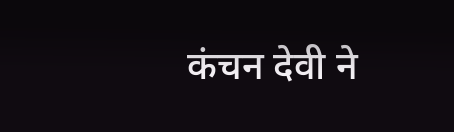कंचन देवी ने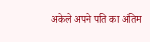अकेले अपने पति का अंतिम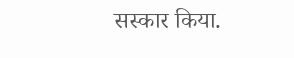सस्कार किया.